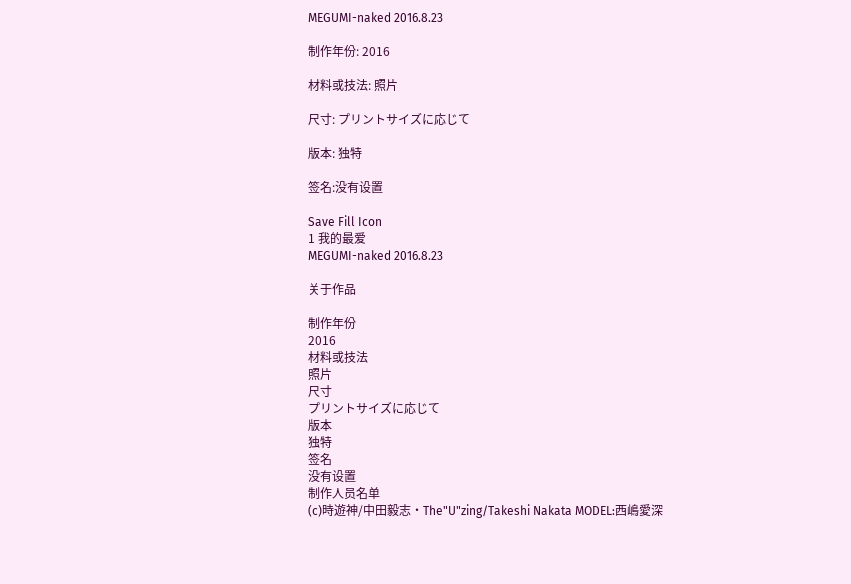MEGUMI-naked 2016.8.23

制作年份: 2016

材料或技法: 照片

尺寸: プリントサイズに応じて

版本: 独特

签名:没有设置

Save Fill Icon
1 我的最爱
MEGUMI-naked 2016.8.23

关于作品

制作年份
2016
材料或技法
照片
尺寸
プリントサイズに応じて
版本
独特
签名
没有设置
制作人员名单
(c)時遊神/中田毅志・The"U"zing/Takeshi Nakata MODEL:西嶋愛深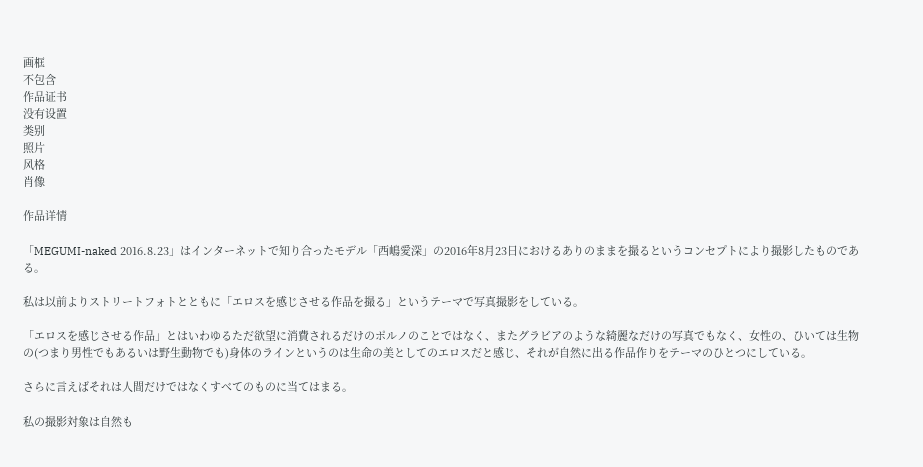画框
不包含
作品证书
没有设置
类别
照片
风格
肖像

作品详情

「MEGUMI-naked 2016.8.23」はインターネットで知り合ったモデル「西嶋愛深」の2016年8月23日におけるありのままを撮るというコンセプトにより撮影したものである。

私は以前よりストリートフォトとともに「エロスを感じさせる作品を撮る」というテーマで写真撮影をしている。

「エロスを感じさせる作品」とはいわゆるただ欲望に消費されるだけのポルノのことではなく、またグラビアのような綺麗なだけの写真でもなく、女性の、ひいては生物の(つまり男性でもあるいは野生動物でも)身体のラインというのは生命の美としてのエロスだと感じ、それが自然に出る作品作りをテーマのひとつにしている。

さらに言えばそれは人間だけではなくすべてのものに当てはまる。

私の撮影対象は自然も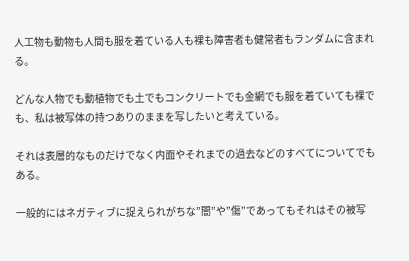人工物も動物も人間も服を着ている人も裸も障害者も健常者もランダムに含まれる。

どんな人物でも動植物でも土でもコンクリートでも金網でも服を着ていても裸でも、私は被写体の持つありのままを写したいと考えている。

それは表層的なものだけでなく内面やそれまでの過去などのすべてについてでもある。

一般的にはネガティブに捉えられがちな”闇”や”傷”であってもそれはその被写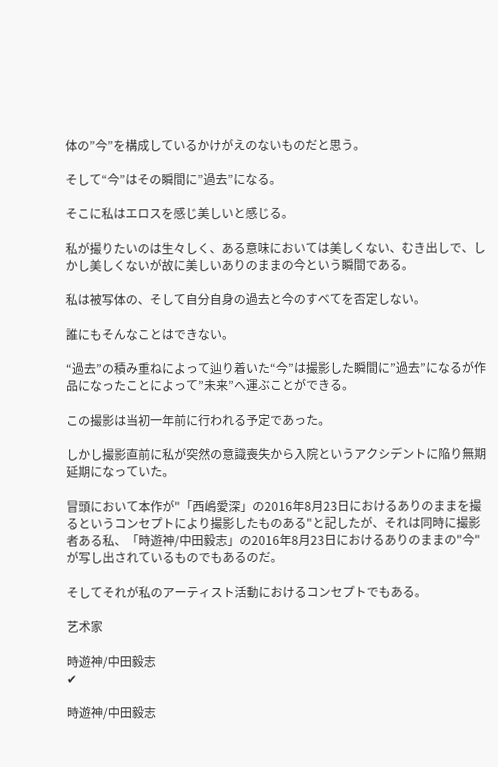体の”今”を構成しているかけがえのないものだと思う。

そして“今”はその瞬間に”過去”になる。

そこに私はエロスを感じ美しいと感じる。

私が撮りたいのは生々しく、ある意味においては美しくない、むき出しで、しかし美しくないが故に美しいありのままの今という瞬間である。

私は被写体の、そして自分自身の過去と今のすべてを否定しない。

誰にもそんなことはできない。

“過去”の積み重ねによって辿り着いた“今”は撮影した瞬間に”過去”になるが作品になったことによって”未来”へ運ぶことができる。

この撮影は当初一年前に行われる予定であった。

しかし撮影直前に私が突然の意識喪失から入院というアクシデントに陥り無期延期になっていた。

冒頭において本作が"「西嶋愛深」の2016年8月23日におけるありのままを撮るというコンセプトにより撮影したものある"と記したが、それは同時に撮影者ある私、「時遊神/中田毅志」の2016年8月23日におけるありのままの"今"が写し出されているものでもあるのだ。

そしてそれが私のアーティスト活動におけるコンセプトでもある。

艺术家

時遊神/中田毅志
✔

時遊神/中田毅志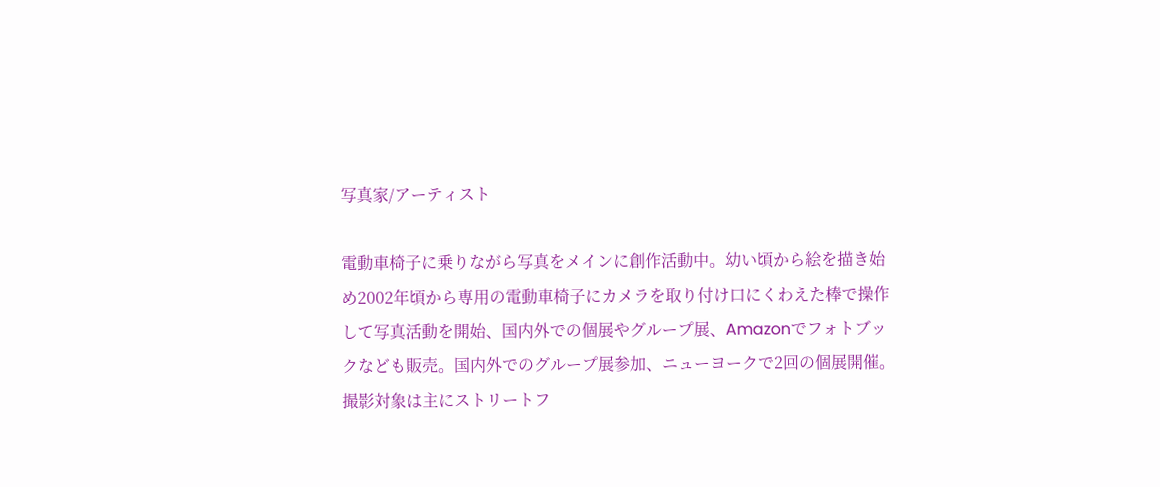写真家/アーティスト

電動車椅子に乗りながら写真をメインに創作活動中。幼い頃から絵を描き始め2002年頃から専用の電動車椅子にカメラを取り付け口にくわえた棒で操作して写真活動を開始、国内外での個展やグループ展、Amazonでフォトブックなども販売。国内外でのグループ展参加、ニューヨークで2回の個展開催。 撮影対象は主にストリートフ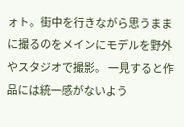ォト。街中を行きながら思うままに撮るのをメインにモデルを野外やスタジオで撮影。 一見すると作品には統一感がないよう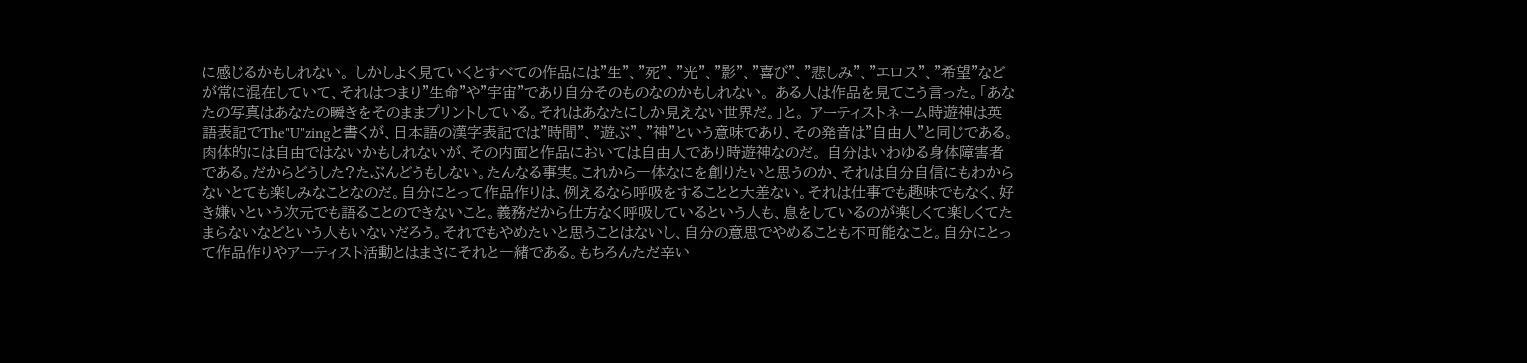に感じるかもしれない。 しかしよく見ていくとすべての作品には"生"、"死"、"光"、"影"、"喜び"、"悲しみ"、"エロス"、"希望"などが常に混在していて、それはつまり"生命"や"宇宙"であり自分そのものなのかもしれない。 ある人は作品を見てこう言った。「あなたの写真はあなたの瞬きをそのままプリントしている。それはあなたにしか見えない世界だ。」と。 アーティストネーム時遊神は英語表記でThe"U"zingと書くが、日本語の漢字表記では"時間"、"遊ぶ"、"神"という意味であり、その発音は"自由人"と同じである。 肉体的には自由ではないかもしれないが、その内面と作品においては自由人であり時遊神なのだ。 自分はいわゆる身体障害者である。だからどうした?たぶんどうもしない。たんなる事実。これから一体なにを創りたいと思うのか、それは自分自信にもわからないとても楽しみなことなのだ。自分にとって作品作りは、例えるなら呼吸をすることと大差ない。それは仕事でも趣味でもなく、好き嫌いという次元でも語ることのできないこと。義務だから仕方なく呼吸しているという人も、息をしているのが楽しくて楽しくてたまらないなどという人もいないだろう。それでもやめたいと思うことはないし、自分の意思でやめることも不可能なこと。自分にとって作品作りやアーティスト活動とはまさにそれと一緒である。もちろんただ辛い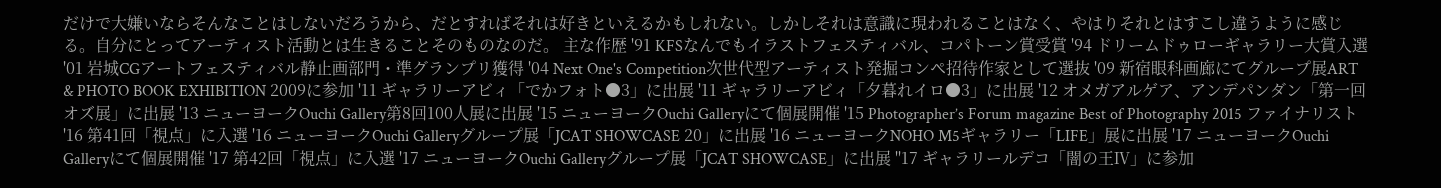だけで大嫌いならそんなことはしないだろうから、だとすればそれは好きといえるかもしれない。しかしそれは意識に現われることはなく、やはりそれとはすこし違うように感じる。自分にとってアーティスト活動とは生きることそのものなのだ。 主な作歴 '91 KFSなんでもイラストフェスティバル、コパトーン賞受賞 '94 ドリームドゥローギャラリー大賞入選 '01 岩城CGアートフェスティバル静止画部門・準グランプリ獲得 '04 Next One's Competition次世代型アーティスト発掘コンペ招待作家として選抜 '09 新宿眼科画廊にてグループ展ART & PHOTO BOOK EXHIBITION 2009に参加 '11 ギャラリーアビィ「でかフォト●3」に出展 '11 ギャラリーアビィ「夕暮れイロ●3」に出展 '12 オメガアルゲア、アンデパンダン「第一回オズ展」に出展 '13 ニューヨークOuchi Gallery第8回100人展に出展 '15 ニューヨークOuchi Galleryにて個展開催 '15 Photographer’s Forum magazine Best of Photography 2015 ファイナリスト '16 第41回「視点」に入選 '16 ニューヨークOuchi Galleryグループ展「JCAT SHOWCASE 20」に出展 '16 ニューヨークNOHO M5ギャラリー「LIFE」展に出展 '17 ニューヨークOuchi Galleryにて個展開催 '17 第42回「視点」に入選 '17 ニューヨークOuchi Galleryグループ展「JCAT SHOWCASE」に出展 ''17 ギャラリールデコ「闇の王Ⅳ」に参加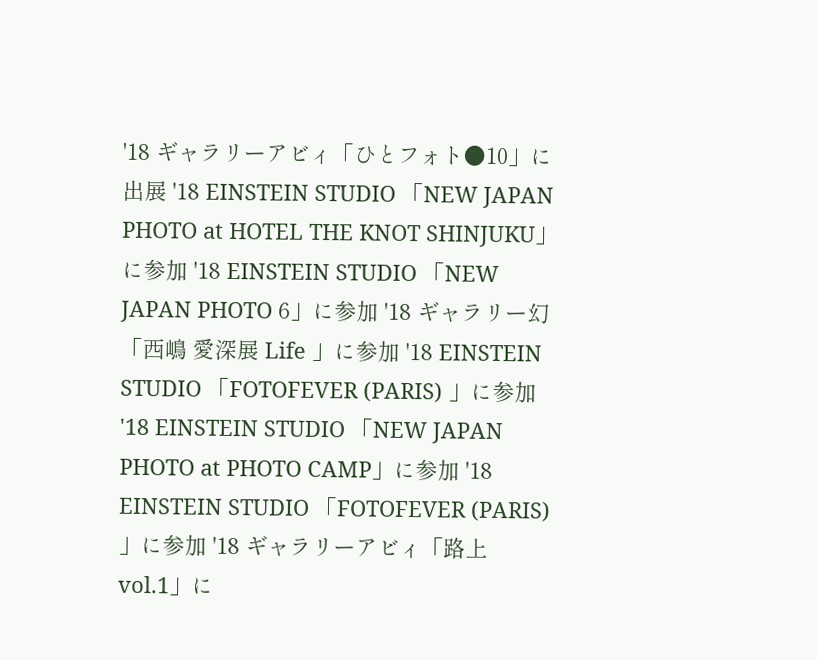'18 ギャラリーアビィ「ひとフォト●10」に出展 '18 EINSTEIN STUDIO 「NEW JAPAN PHOTO at HOTEL THE KNOT SHINJUKU」に参加 '18 EINSTEIN STUDIO 「NEW JAPAN PHOTO 6」に参加 '18 ギャラリー幻 「西嶋 愛深展 Life 」に参加 '18 EINSTEIN STUDIO 「FOTOFEVER (PARIS) 」に参加 '18 EINSTEIN STUDIO 「NEW JAPAN PHOTO at PHOTO CAMP」に参加 '18 EINSTEIN STUDIO 「FOTOFEVER (PARIS) 」に参加 '18 ギャラリーアビィ「路上vol.1」に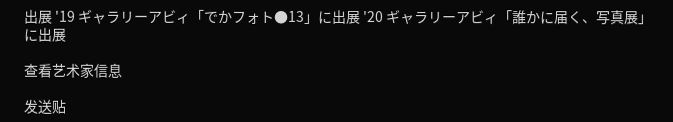出展 '19 ギャラリーアビィ「でかフォト●13」に出展 '20 ギャラリーアビィ「誰かに届く、写真展」に出展

查看艺术家信息

发送贴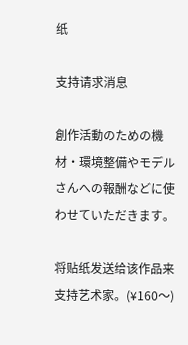纸

支持请求消息

創作活動のための機材・環境整備やモデルさんへの報酬などに使わせていただきます。

将贴纸发送给该作品来支持艺术家。(¥160〜)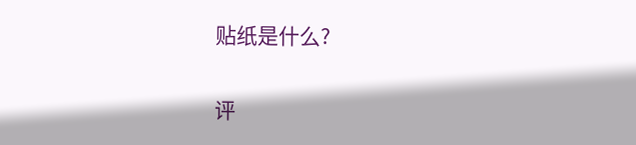贴纸是什么?

评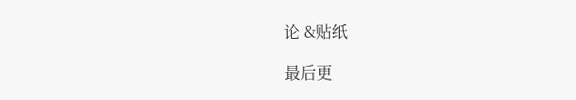论 &贴纸

最后更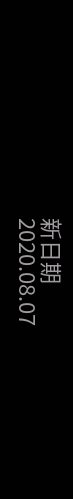新日期
2020.08.07